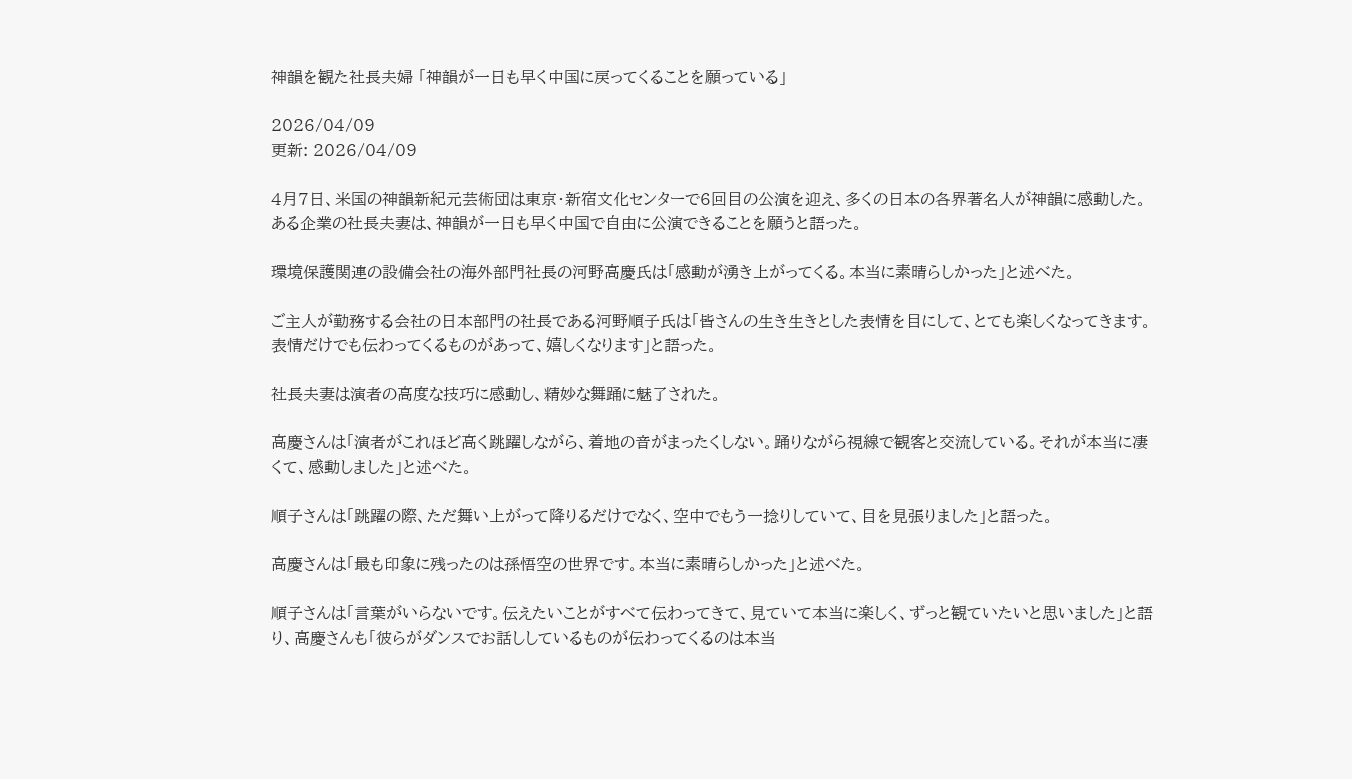神韻を観た社長夫婦 「神韻が一日も早く中国に戻ってくることを願っている」

2026/04/09
更新: 2026/04/09

4月7日、米国の神韻新紀元芸術団は東京・新宿文化センターで6回目の公演を迎え、多くの日本の各界著名人が神韻に感動した。ある企業の社長夫妻は、神韻が一日も早く中国で自由に公演できることを願うと語った。

環境保護関連の設備会社の海外部門社長の河野高慶氏は「感動が湧き上がってくる。本当に素晴らしかった」と述べた。

ご主人が勤務する会社の日本部門の社長である河野順子氏は「皆さんの生き生きとした表情を目にして、とても楽しくなってきます。表情だけでも伝わってくるものがあって、嬉しくなります」と語った。

社長夫妻は演者の高度な技巧に感動し、精妙な舞踊に魅了された。

高慶さんは「演者がこれほど高く跳躍しながら、着地の音がまったくしない。踊りながら視線で観客と交流している。それが本当に凄くて、感動しました」と述べた。

順子さんは「跳躍の際、ただ舞い上がって降りるだけでなく、空中でもう一捻りしていて、目を見張りました」と語った。

高慶さんは「最も印象に残ったのは孫悟空の世界です。本当に素晴らしかった」と述べた。

順子さんは「言葉がいらないです。伝えたいことがすべて伝わってきて、見ていて本当に楽しく、ずっと観ていたいと思いました」と語り、高慶さんも「彼らがダンスでお話ししているものが伝わってくるのは本当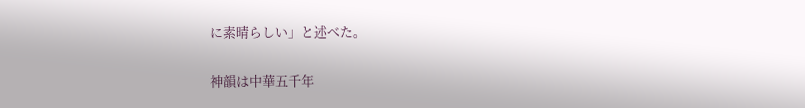に素晴らしい」と述べた。

神韻は中華五千年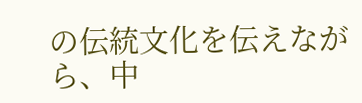の伝統文化を伝えながら、中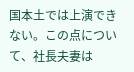国本土では上演できない。この点について、社長夫妻は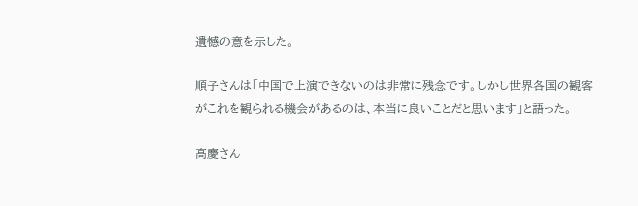遺憾の意を示した。

順子さんは「中国で上演できないのは非常に残念です。しかし世界各国の観客がこれを観られる機会があるのは、本当に良いことだと思います」と語った。

高慶さん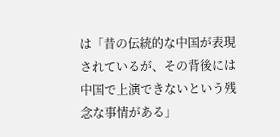は「昔の伝統的な中国が表現されているが、その背後には中国で上演できないという残念な事情がある」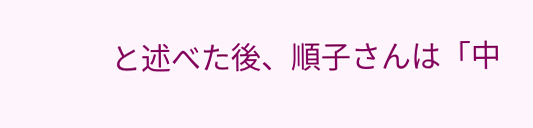と述べた後、順子さんは「中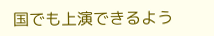国でも上演できるよう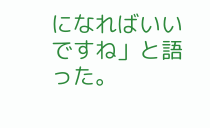になればいいですね」と語った。